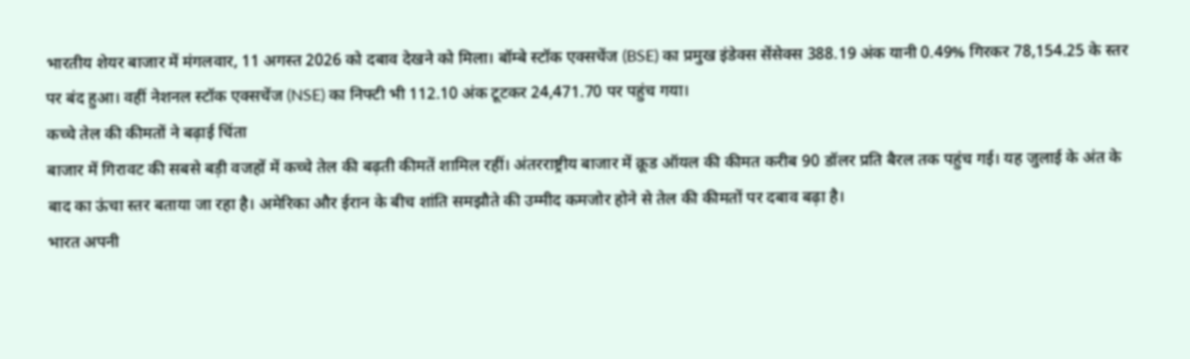भारतीय शेयर बाजार में मंगलवार, 11 अगस्त 2026 को दबाव देखने को मिला। बॉम्बे स्टॉक एक्सचेंज (BSE) का प्रमुख इंडेक्स सेंसेक्स 388.19 अंक यानी 0.49% गिरकर 78,154.25 के स्तर पर बंद हुआ। वहीं नेशनल स्टॉक एक्सचेंज (NSE) का निफ्टी भी 112.10 अंक टूटकर 24,471.70 पर पहुंच गया।
कच्चे तेल की कीमतों ने बढ़ाई चिंता
बाजार में गिरावट की सबसे बड़ी वजहों में कच्चे तेल की बढ़ती कीमतें शामिल रहीं। अंतरराष्ट्रीय बाजार में क्रूड ऑयल की कीमत करीब 90 डॉलर प्रति बैरल तक पहुंच गई। यह जुलाई के अंत के बाद का ऊंचा स्तर बताया जा रहा है। अमेरिका और ईरान के बीच शांति समझौते की उम्मीद कमजोर होने से तेल की कीमतों पर दबाव बढ़ा है।
भारत अपनी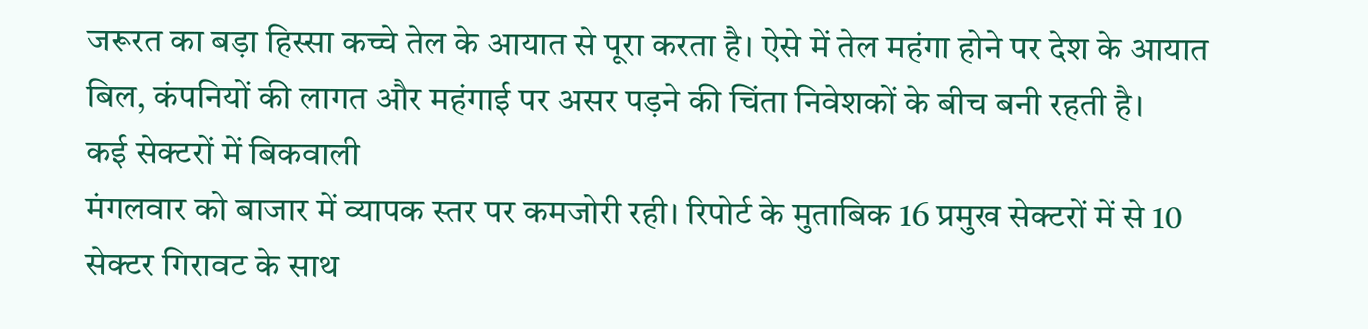जरूरत का बड़ा हिस्सा कच्चे तेल के आयात से पूरा करता है। ऐसे में तेल महंगा होने पर देश के आयात बिल, कंपनियों की लागत और महंगाई पर असर पड़ने की चिंता निवेशकों के बीच बनी रहती है।
कई सेक्टरों में बिकवाली
मंगलवार को बाजार में व्यापक स्तर पर कमजोरी रही। रिपोर्ट के मुताबिक 16 प्रमुख सेक्टरों में से 10 सेक्टर गिरावट के साथ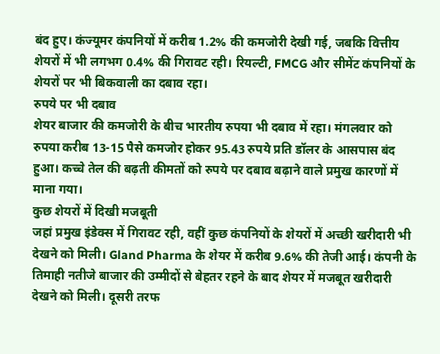बंद हुए। कंज्यूमर कंपनियों में करीब 1.2% की कमजोरी देखी गई, जबकि वित्तीय शेयरों में भी लगभग 0.4% की गिरावट रही। रियल्टी, FMCG और सीमेंट कंपनियों के शेयरों पर भी बिकवाली का दबाव रहा।
रुपये पर भी दबाव
शेयर बाजार की कमजोरी के बीच भारतीय रुपया भी दबाव में रहा। मंगलवार को रुपया करीब 13-15 पैसे कमजोर होकर 95.43 रुपये प्रति डॉलर के आसपास बंद हुआ। कच्चे तेल की बढ़ती कीमतों को रुपये पर दबाव बढ़ाने वाले प्रमुख कारणों में माना गया।
कुछ शेयरों में दिखी मजबूती
जहां प्रमुख इंडेक्स में गिरावट रही, वहीं कुछ कंपनियों के शेयरों में अच्छी खरीदारी भी देखने को मिली। Gland Pharma के शेयर में करीब 9.6% की तेजी आई। कंपनी के तिमाही नतीजे बाजार की उम्मीदों से बेहतर रहने के बाद शेयर में मजबूत खरीदारी देखने को मिली। दूसरी तरफ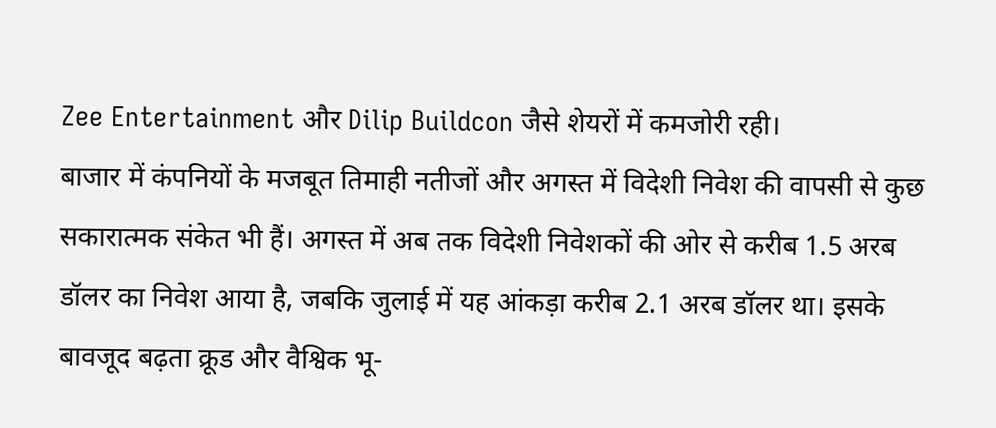Zee Entertainment और Dilip Buildcon जैसे शेयरों में कमजोरी रही।
बाजार में कंपनियों के मजबूत तिमाही नतीजों और अगस्त में विदेशी निवेश की वापसी से कुछ सकारात्मक संकेत भी हैं। अगस्त में अब तक विदेशी निवेशकों की ओर से करीब 1.5 अरब डॉलर का निवेश आया है, जबकि जुलाई में यह आंकड़ा करीब 2.1 अरब डॉलर था। इसके बावजूद बढ़ता क्रूड और वैश्विक भू-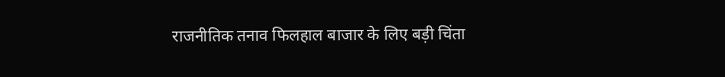राजनीतिक तनाव फिलहाल बाजार के लिए बड़ी चिंता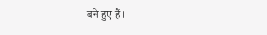बने हुए हैं।